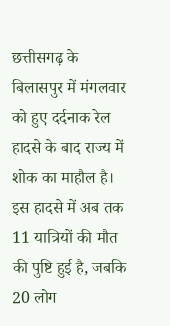छत्तीसगढ़ के बिलासपुर में मंगलवार को हुए दर्दनाक रेल हादसे के बाद राज्य में शोक का माहौल है। इस हादसे में अब तक 11 यात्रियों की मौत की पुष्टि हुई है, जबकि 20 लोग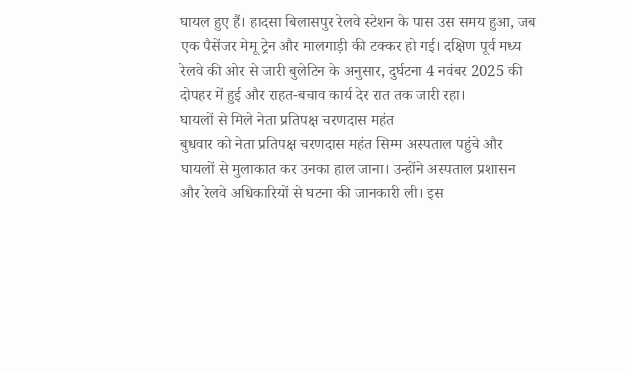घायल हुए हैं। हादसा बिलासपुर रेलवे स्टेशन के पास उस समय हुआ, जब एक पैसेंजर मेमू ट्रेन और मालगाड़ी की टक्कर हो गई। दक्षिण पूर्व मध्य रेलवे की ओर से जारी बुलेटिन के अनुसार, दुर्घटना 4 नवंबर 2025 की दोपहर में हुई और राहत-बचाव कार्य देर रात तक जारी रहा।
घायलों से मिले नेता प्रतिपक्ष चरणदास महंत
बुधवार को नेता प्रतिपक्ष चरणदास महंत सिम्म अस्पताल पहुंचे और घायलों से मुलाकात कर उनका हाल जाना। उन्होंने अस्पताल प्रशासन और रेलवे अधिकारियों से घटना की जानकारी ली। इस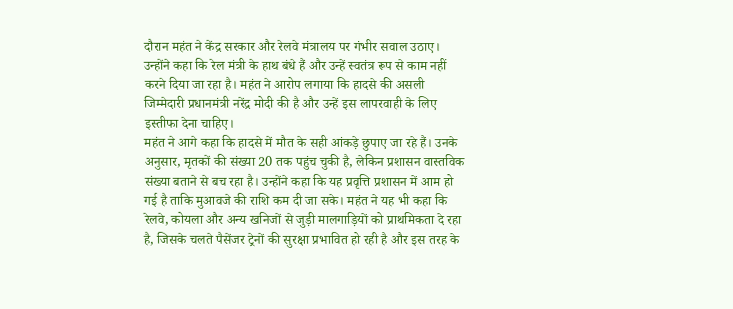दौरान महंत ने केंद्र सरकार और रेलवे मंत्रालय पर गंभीर सवाल उठाए। उन्होंने कहा कि रेल मंत्री के हाथ बंधे हैं और उन्हें स्वतंत्र रूप से काम नहीं करने दिया जा रहा है। महंत ने आरोप लगाया कि हादसे की असली जिम्मेदारी प्रधानमंत्री नरेंद्र मोदी की है और उन्हें इस लापरवाही के लिए इस्तीफा देना चाहिए।
महंत ने आगे कहा कि हादसे में मौत के सही आंकड़े छुपाए जा रहे हैं। उनके अनुसार, मृतकों की संख्या 20 तक पहुंच चुकी है, लेकिन प्रशासन वास्तविक संख्या बताने से बच रहा है। उन्होंने कहा कि यह प्रवृत्ति प्रशासन में आम हो गई है ताकि मुआवजे की राशि कम दी जा सके। महंत ने यह भी कहा कि रेलवे, कोयला और अन्य खनिजों से जुड़ी मालगाड़ियों को प्राथमिकता दे रहा है, जिसके चलते पैसेंजर ट्रेनों की सुरक्षा प्रभावित हो रही है और इस तरह के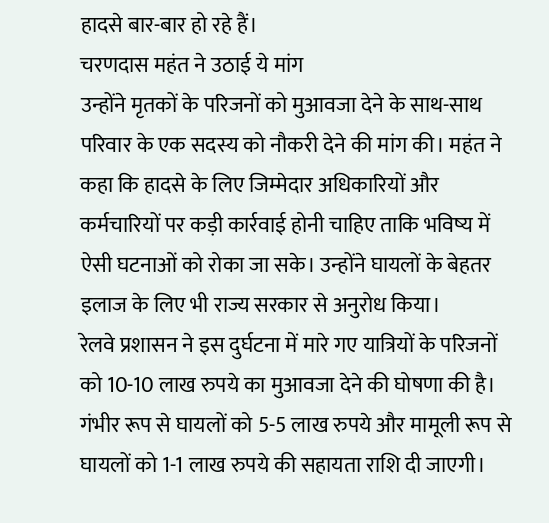हादसे बार-बार हो रहे हैं।
चरणदास महंत ने उठाई ये मांग
उन्होंने मृतकों के परिजनों को मुआवजा देने के साथ-साथ परिवार के एक सदस्य को नौकरी देने की मांग की। महंत ने कहा कि हादसे के लिए जिम्मेदार अधिकारियों और कर्मचारियों पर कड़ी कार्रवाई होनी चाहिए ताकि भविष्य में ऐसी घटनाओं को रोका जा सके। उन्होंने घायलों के बेहतर इलाज के लिए भी राज्य सरकार से अनुरोध किया।
रेलवे प्रशासन ने इस दुर्घटना में मारे गए यात्रियों के परिजनों को 10-10 लाख रुपये का मुआवजा देने की घोषणा की है। गंभीर रूप से घायलों को 5-5 लाख रुपये और मामूली रूप से घायलों को 1-1 लाख रुपये की सहायता राशि दी जाएगी।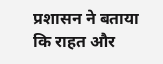प्रशासन ने बताया कि राहत और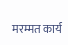मरम्मत कार्य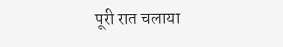पूरी रात चलाया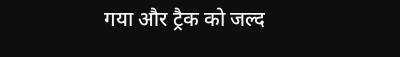गया और ट्रैक को जल्द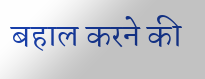बहाल करने की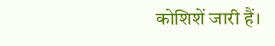कोशिशें जारी हैं।